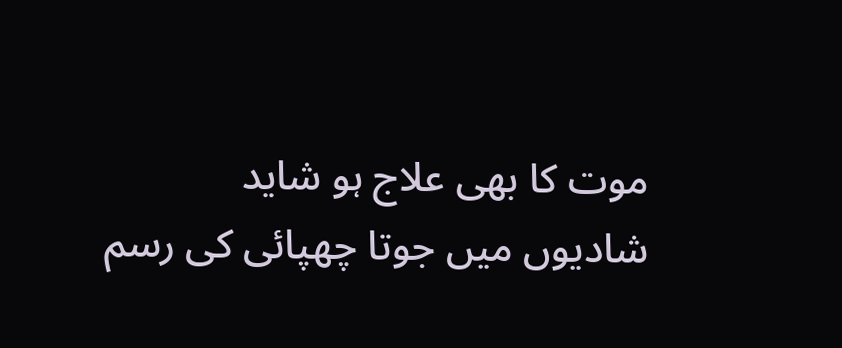موت کا بھی علاج ہو شاید
شادیوں میں جوتا چھپائی کی رسم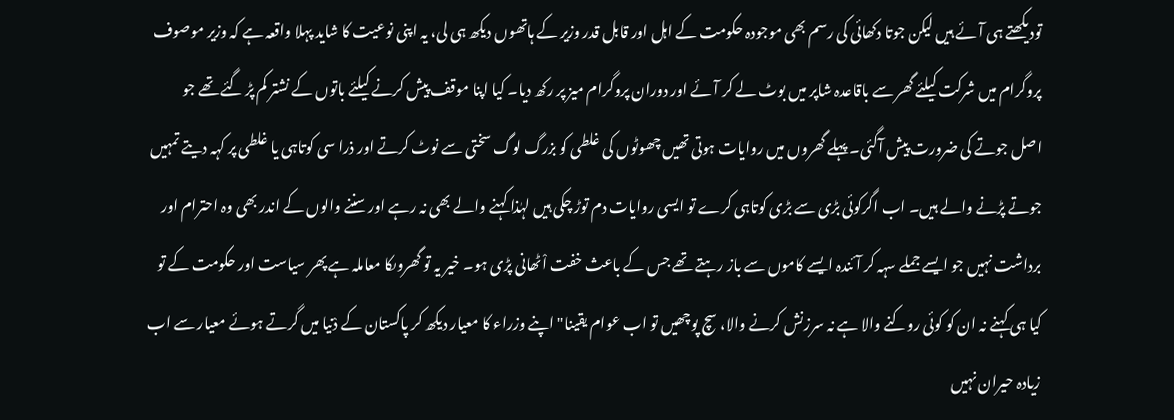تودیکھتے ہی آئے ہیں لیکن جوتا دکھائی کی رسم بھی موجودہ حکومت کے اہل اور قابل قدر وزیر کے ہاتھوں دیکھ ہی لی، یہ اپنی نوعیت کا شاید پہلا واقعہ ہے کہ وزیر موصوف پروگرام میں شرکت کیلئے گھر سے باقاعدہ شاپر میں بوٹ لے کر آئے اور دوران پروگرام میز پر رکھ دیا۔ کیا اپنا موقف پیش کرنے کیلئے باتوں کے نشتر کم پڑ گئے تھے جو اصل جوتے کی ضرورت پیش آگئی۔ پہلے گھروں میں روایات ہوتی تھیں چھوٹوں کی غلطی کو بزرگ لوگ سختی سے نوٹ کرتے اور ذرا سی کوتاہی یا غلطی پر کہہ دیتے تمہیں جوتے پڑنے والے ہیں۔ اب اگرکوئی بڑی سے بڑی کوتاہی کرے تو ایسی روایات دم توڑ چکی ہیں لہٰذا کہنے والے بھی نہ رہے اور سننے والوں کے اندر بھی وہ احترام اور برداشت نہیں جو ایسے جملے سہہ کر آئندہ ایسے کاموں سے باز رہتے تھے جس کے باعث خفت اْٹھانی پڑی ہو۔ خیر یہ تو گھروںکا معاملہ ہے پھر سیاست اور حکومت کے تو کیا ہی کہنے نہ ان کو کوئی روکنے والا ہے نہ سرزنش کرنے والا، سچ پوچھیں تو اب عوام یقینا" اپنے وزراء کا معیار دیکھ کر پاکستان کے دْنیا میں گرتے ہوئے معیار سے اب زیادہ حیران نہیں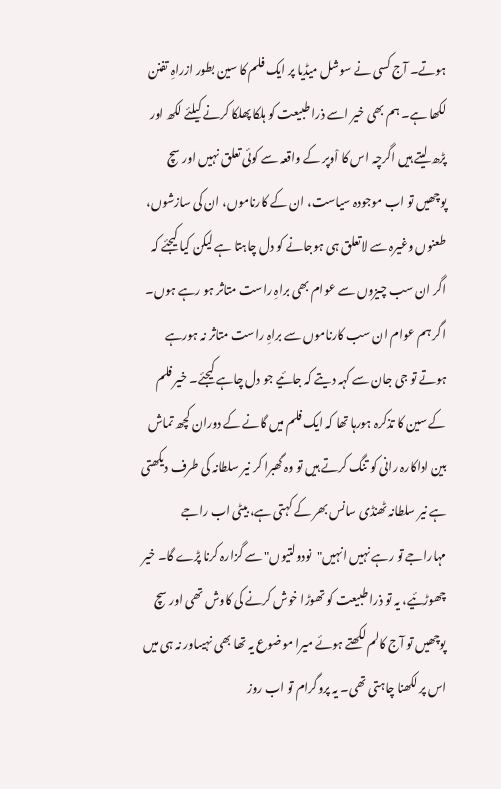ہوتے۔ آج کسی نے سوشل میڈیا پر ایک فلم کا سین بطور ازراہِ تفنن لکھا ہے۔ ہم بھی خیر اسے ذرا طبیعت کو ہلکا پھلکا کرنے کیلئے لکھ اور پڑھ لیتے ہیں اگرچہ اس کا اْوپر کے واقعہ سے کوئی تعلق نہیں اور سچ پوچھیں تو اب موجودہ سیاست، ان کے کارناموں، ان کی سازشوں، طعنوں وغیرہ سے لاتعلق ہی ہوجانے کو دل چاہتا ہے لیکن کیا کیجئے کہ اگر ان سب چیزوں سے عوام بھی براہِ راست متاثر ہو رہے ہوں۔ اگر ہم عوام ان سب کارناموں سے براہِ راست متاثر نہ ہورہے ہوتے تو جی جان سے کہہ دیتے کہ جائیے جو دل چاہے کیجئے۔ خیر فلم کے سین کا تذکرہ ہورہا تھا کہ ایک فلم میں گانے کے دوران کچھ تماش بین اداکارہ رانی کو تنگ کرتے ہیں تو وہ گھبرا کر نیر سلطانہ کی طرف دیکھتی ہے نیر سلطانہ ٹھنڈی سانس بھر کے کہتی ہے، بیٹی اب راجے مہاراجے تو رہے نہیں انہیں"نودولتیوں" سے گزارہ کرنا پڑے گا۔ خیر چھوڑئیے، یہ تو ذرا طبیعت کو تھوڑا خوش کرنے کی کاوش تھی اور سچ پوچھیں تو آج کالم لکھتے ہوئے میرا موضوع یہ تھا بھی نہیںاور نہ ہی میں اس پر لکھنا چاہتی تھی۔ یہ پروگرام تو اب روز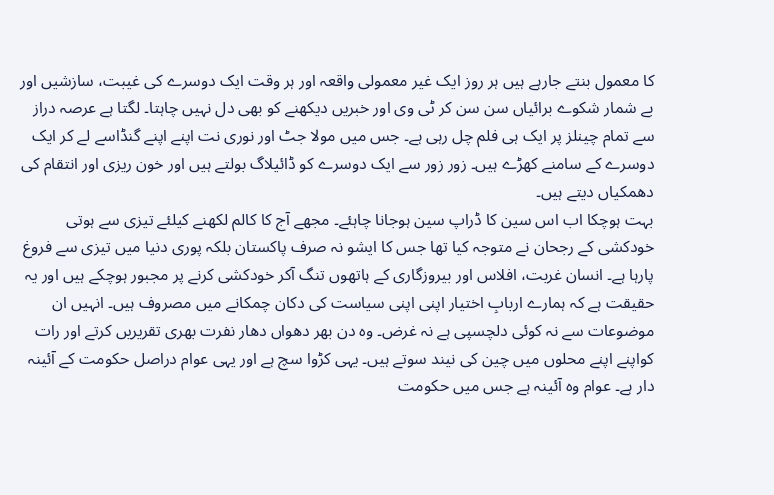کا معمول بنتے جارہے ہیں ہر روز ایک غیر معمولی واقعہ اور ہر وقت ایک دوسرے کی غیبت، سازشیں اور بے شمار شکوے برائیاں سن سن کر ٹی وی اور خبریں دیکھنے کو بھی دل نہیں چاہتا۔ لگتا ہے عرصہ دراز سے تمام چینلز پر ایک ہی فلم چل رہی ہے۔ جس میں مولا جٹ اور نوری نت اپنے اپنے گنڈاسے لے کر ایک دوسرے کے سامنے کھڑے ہیں۔ زور زور سے ایک دوسرے کو ڈائیلاگ بولتے ہیں اور خون ریزی اور انتقام کی دھمکیاں دیتے ہیں۔
بہت ہوچکا اب اس سین کا ڈراپ سین ہوجانا چاہئے۔ مجھے آج کا کالم لکھنے کیلئے تیزی سے ہوتی خودکشی کے رجحان نے متوجہ کیا تھا جس کا ایشو نہ صرف پاکستان بلکہ پوری دنیا میں تیزی سے فروغ پارہا ہے۔ انسان غربت، افلاس اور بیروزگاری کے ہاتھوں تنگ آکر خودکشی کرنے پر مجبور ہوچکے ہیں اور یہ حقیقت ہے کہ ہمارے اربابِ اختیار اپنی اپنی سیاست کی دکان چمکانے میں مصروف ہیں۔ انہیں ان موضوعات سے نہ کوئی دلچسپی ہے نہ غرض۔ وہ دن بھر دھواں دھار نفرت بھری تقریریں کرتے اور رات کواپنے اپنے محلوں میں چین کی نیند سوتے ہیں۔ یہی کڑوا سچ ہے اور یہی عوام دراصل حکومت کے آئینہ دار ہے۔ عوام وہ آئینہ ہے جس میں حکومت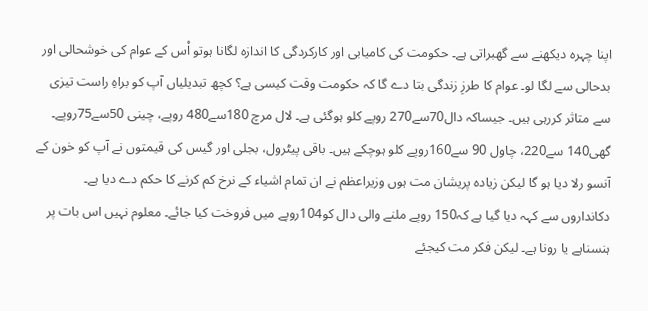اپنا چہرہ دیکھنے سے گھبراتی ہے۔ حکومت کی کامیابی اور کارکردگی کا اندازہ لگانا ہوتو اْس کے عوام کی خوشحالی اور بدحالی سے لگا لو۔ عوام کا طرزِ زندگی بتا دے گا کہ حکومت وقت کیسی ہے؟ کچھ تبدیلیاں آپ کو براہِ راست تیزی سے متاثر کررہی ہیں۔ جیساکہ دال70سے270 روپے کلو ہوگئی ہے۔ لال مرچ 180سے480 روپے، چینی 50سے75روپے۔ گھی140 سے220، چاول 90 سے160روپے کلو ہوچکے ہیں۔ باقی پیٹرول، بجلی اور گیس کی قیمتوں نے آپ کو خون کے آنسو رلا دیا ہو گا لیکن زیادہ پریشان مت ہوں وزیراعظم نے ان تمام اشیاء کے نرخ کم کرنے کا حکم دے دیا ہے۔ دکانداروں سے کہہ دیا گیا ہے کہ150 روپے ملنے والی دال کو104روپے میں فروخت کیا جائے۔ معلوم نہیں اس بات پر ہنسناہے یا رونا ہے۔ لیکن فکر مت کیجئے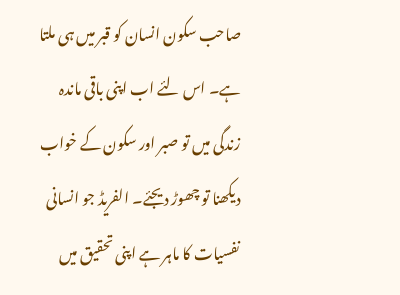صاحب سکون انسان کو قبر میں ہی ملتا ہے۔ اس لئے اب اپنی باقی ماندہ زندگی میں تو صبر اور سکون کے خواب دیکھنا تو چھوڑ دیجئے۔ الفریڈ جو انسانی نفسیات کا ماہر ہے اپنی تحقیق میں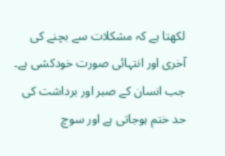لکھتا ہے کہ مشکلات سے بچنے کی آخری اور انتہائی صورت خودکشی ہے۔ جب انسان کے صبر اور برداشت کی حد ختم ہوجاتی ہے اور سوچ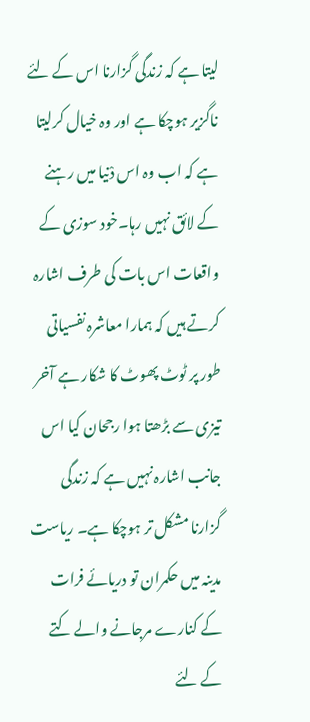لیتا ہے کہ زندگی گزارنا اس کے لئے ناگزیر ہوچکا ہے اور وہ خیال کرلیتا ہے کہ اب وہ اس دْنیا میں رہنے کے لائق نہیں رہا۔خود سوزی کے واقعات اس بات کی طرف اشارہ کرتے ہیں کہ ہمارا معاشرہ نفسیاتی طور پر ٹوٹ پھوٹ کا شکار ہے آخر تیزی سے بڑھتا ہوا رجحان کیا اس جانب اشارہ نہیں ہے کہ زندگی گزارنا مشکل تر ہوچکا ہے۔ ریاست مدینہ میں حکمران تو دریائے فرات کے کنارے مرجانے والے کتے کے لئے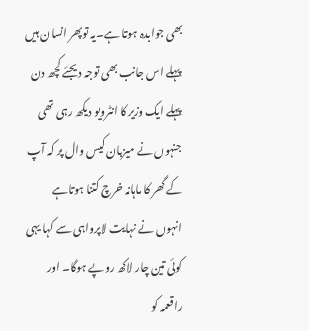بھی جوابدہ ہوتا ہے۔یہ توپھر انسان ہیں پہلے اس جانب بھی توجہ دیجئے کچھ دن پہلے ایک وزیر کا انٹرویو دیکھ رہی تھی جنہوں نے میزبان کیس وال پر کہ آپ کے گھر کا ماہانہ خرچ کتنا ہوتاہے انہوں نے نہایت لاپرواہی سے کہا یہی کوئی تین چار لاکھ روپے ہوگا۔ اور راقعمہ کو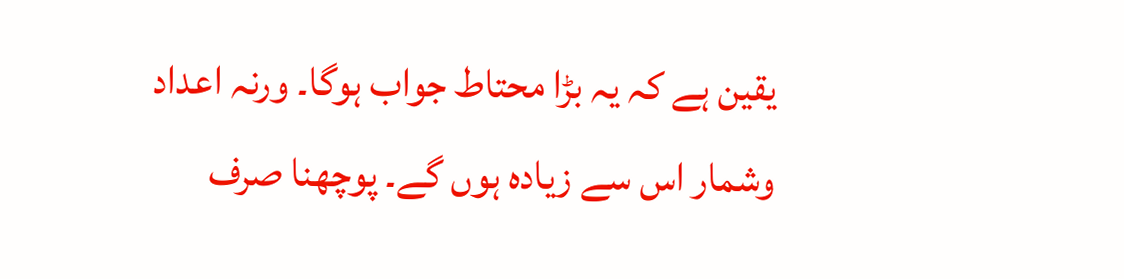یقین ہے کہ یہ بڑا محتاط جواب ہوگا۔ ورنہ اعداد وشمار اس سے زیادہ ہوں گے۔ پوچھنا صرف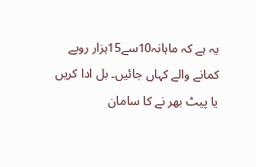یہ ہے کہ ماہانہ10سے15ہزار روپے کمانے والے کہاں جائیں۔ بل ادا کریں یا پیٹ بھر نے کا سامان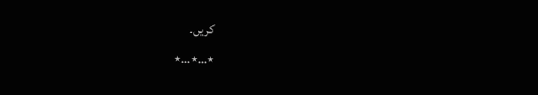کریں۔
٭…٭…٭